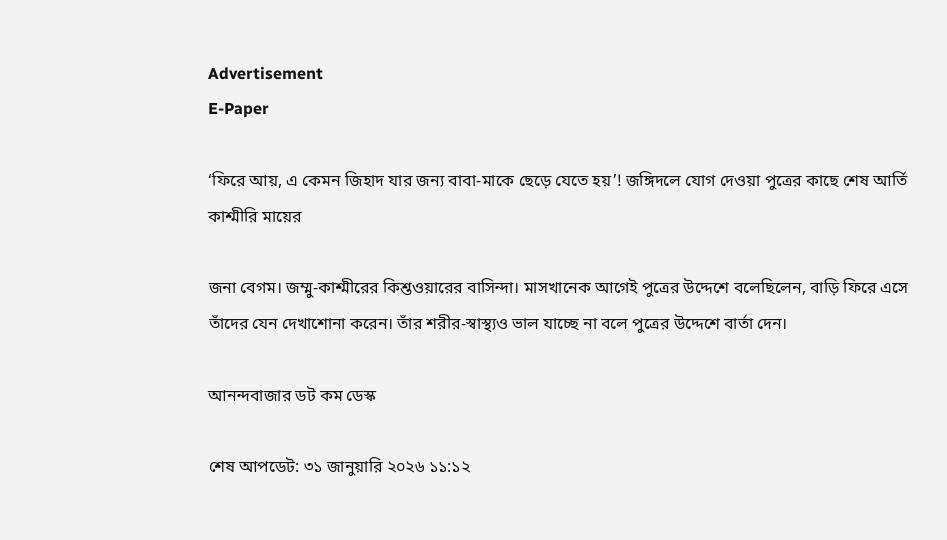Advertisement
E-Paper

‘ফিরে আয়, এ কেমন জিহাদ যার জন্য বাবা-মাকে ছেড়ে যেতে হয়’! জঙ্গিদলে যোগ দেওয়া পুত্রের কাছে শেষ আর্তি কাশ্মীরি মায়ের

জনা বেগম। জম্মু-কাশ্মীরের কিশ্তওয়ারের বাসিন্দা। মাসখানেক আগেই পুত্রের উদ্দেশে বলেছিলেন, বাড়ি ফিরে এসে তাঁদের যেন দেখাশোনা করেন। তাঁর শরীর-স্বাস্থ্যও ভাল যাচ্ছে না বলে পুত্রের উদ্দেশে বার্তা দেন।

আনন্দবাজার ডট কম ডেস্ক

শেষ আপডেট: ৩১ জানুয়ারি ২০২৬ ১১:১২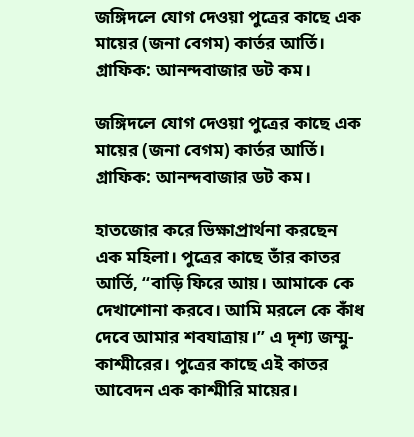জঙ্গিদলে যোগ দেওয়া পুত্রের কাছে এক মায়ের (জনা বেগম) কার্তর আর্তি। গ্রাফিক: আনন্দবাজার ডট কম।

জঙ্গিদলে যোগ দেওয়া পুত্রের কাছে এক মায়ের (জনা বেগম) কার্তর আর্তি। গ্রাফিক: আনন্দবাজার ডট কম।

হাতজোর করে ভিক্ষাপ্রার্থনা করছেন এক মহিলা। পুত্রের কাছে তাঁর কাতর আর্তি, ‘‘বাড়ি ফিরে আয়। আমাকে কে দেখাশোনা করবে। আমি মরলে কে কাঁধ দেবে আমার শবযাত্রায়।’’ এ দৃশ্য জম্মু-কাশ্মীরের। পুত্রের কাছে এই কাতর আবেদন এক কাশ্মীরি মায়ের।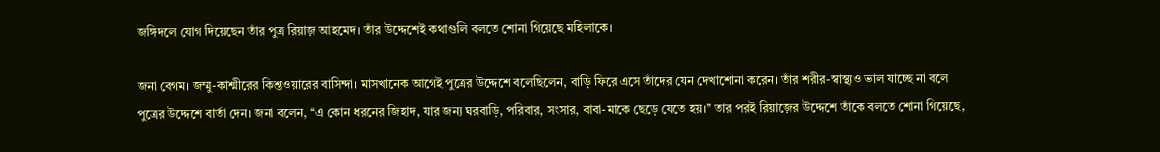জঙ্গিদলে যোগ দিয়েছেন তাঁর পুত্র রিয়াজ় আহমেদ। তাঁর উদ্দেশেই কথাগুলি বলতে শোনা গিয়েছে মহিলাকে।

জনা বেগম। জম্মু-কাশ্মীরের কিশ্তওয়ারের বাসিন্দা। মাসখানেক আগেই পুত্রের উদ্দেশে বলেছিলেন, বাড়ি ফিরে এসে তাঁদের যেন দেখাশোনা করেন। তাঁর শরীর-স্বাস্থ্যও ভাল যাচ্ছে না বলে পুত্রের উদ্দেশে বার্তা দেন। জনা বলেন, ‘‘এ কোন ধরনের জিহাদ, যার জন্য ঘরবাড়ি, পরিবার, সংসার, বাবা-মাকে ছেড়ে যেতে হয়।’’ তার পরই রিয়াজ়ের উদ্দেশে তাঁকে বলতে শোনা গিয়েছে,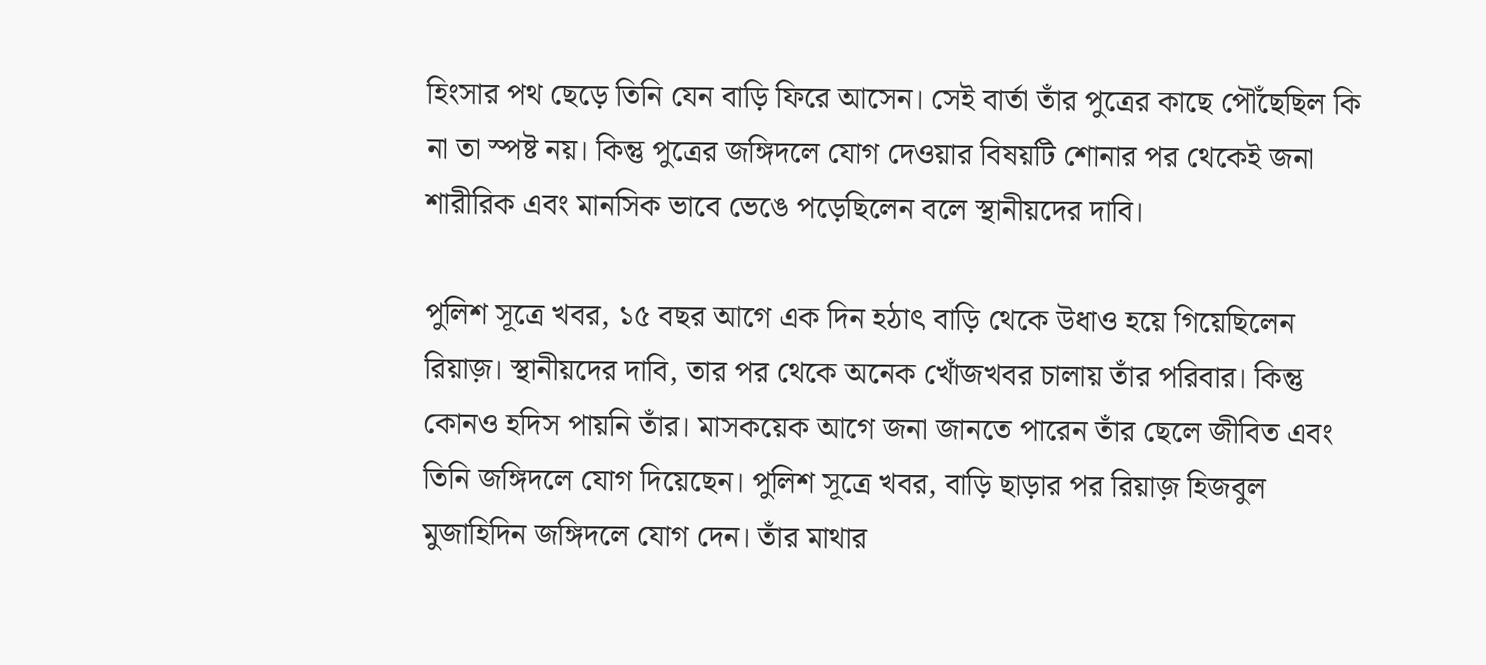হিংসার পথ ছেড়ে তিনি যেন বাড়ি ফিরে আসেন। সেই বার্তা তাঁর পুত্রের কাছে পৌঁছেছিল কি না তা স্পষ্ট নয়। কিন্তু পুত্রের জঙ্গিদলে যোগ দেওয়ার বিষয়টি শোনার পর থেকেই জনা শারীরিক এবং মানসিক ভাবে ভেঙে পড়েছিলেন বলে স্থানীয়দের দাবি।

পুলিশ সূত্রে খবর, ১৫ বছর আগে এক দিন হঠাৎ বাড়ি থেকে উধাও হয়ে গিয়েছিলেন রিয়াজ়। স্থানীয়দের দাবি, তার পর থেকে অনেক খোঁজখবর চালায় তাঁর পরিবার। কিন্তু কোনও হদিস পায়নি তাঁর। মাসকয়েক আগে জনা জানতে পারেন তাঁর ছেলে জীবিত এবং তিনি জঙ্গিদলে যোগ দিয়েছেন। পুলিশ সূত্রে খবর, বাড়ি ছাড়ার পর রিয়াজ় হিজবুল মুজাহিদিন জঙ্গিদলে যোগ দেন। তাঁর মাথার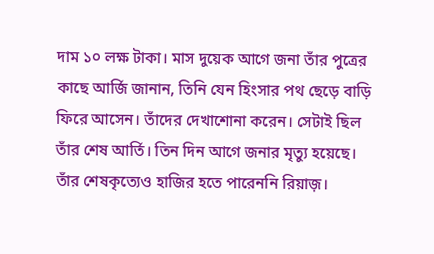দাম ১০ লক্ষ টাকা। মাস দুয়েক আগে জনা তাঁর পুত্রের কাছে আর্জি জানান, তিনি যেন হিংসার পথ ছেড়ে বাড়ি ফিরে আসেন। তাঁদের দেখাশোনা করেন। সেটাই ছিল তাঁর শেষ আর্তি। তিন দিন আগে জনার মৃত্যু হয়েছে। তাঁর শেষকৃত্যেও হাজির হতে পারেননি রিয়াজ়।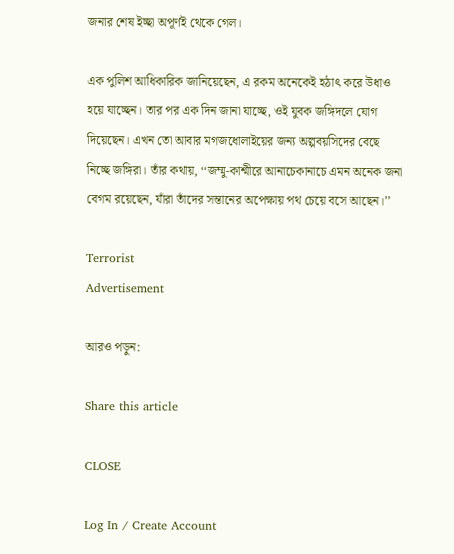জনার শেষ ইচ্ছা অপূর্ণই থেকে গেল।

এক পুলিশ আধিকারিক জানিয়েছেন, এ রকম অনেকেই হঠাৎ করে উধাও হয়ে যাচ্ছেন। তার পর এক দিন জানা যাচ্ছে, ওই যুবক জঙ্গিদলে যোগ দিয়েছেন। এখন তো আবার মগজধোলাইয়ের জন্য অল্পবয়সিদের বেছে নিচ্ছে জঙ্গিরা। তাঁর কথায়, ‘‘জম্মু-কাশ্মীরে আনাচেকানাচে এমন অনেক জনা বেগম রয়েছেন, যাঁরা তাঁদের সন্তানের অপেক্ষায় পথ চেয়ে বসে আছেন।’’

Terrorist
Advertisement

আরও পড়ুন:

Share this article

CLOSE

Log In / Create Account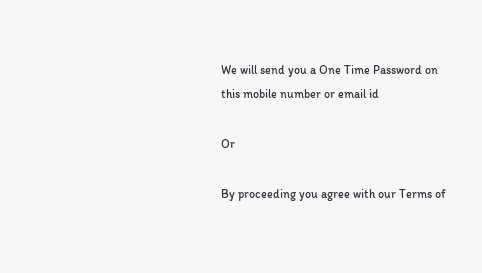We will send you a One Time Password on this mobile number or email id

Or

By proceeding you agree with our Terms of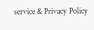service & Privacy Policy